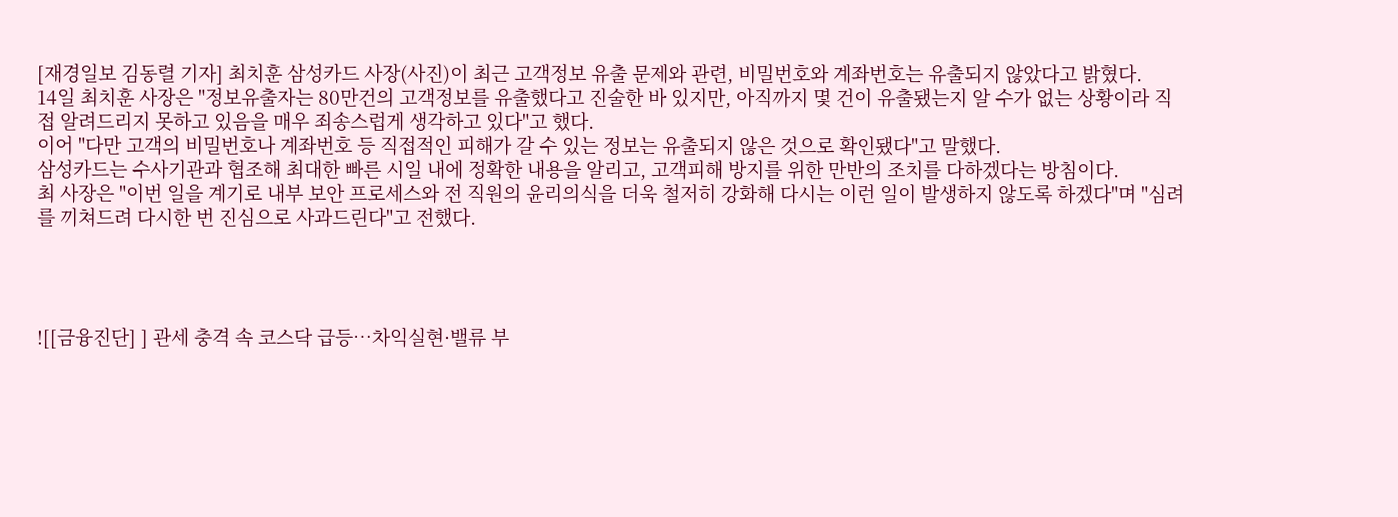[재경일보 김동렬 기자] 최치훈 삼성카드 사장(사진)이 최근 고객정보 유출 문제와 관련, 비밀번호와 계좌번호는 유출되지 않았다고 밝혔다.
14일 최치훈 사장은 "정보유출자는 80만건의 고객정보를 유출했다고 진술한 바 있지만, 아직까지 몇 건이 유출됐는지 알 수가 없는 상황이라 직접 알려드리지 못하고 있음을 매우 죄송스럽게 생각하고 있다"고 했다.
이어 "다만 고객의 비밀번호나 계좌번호 등 직접적인 피해가 갈 수 있는 정보는 유출되지 않은 것으로 확인됐다"고 말했다.
삼성카드는 수사기관과 협조해 최대한 빠른 시일 내에 정확한 내용을 알리고, 고객피해 방지를 위한 만반의 조치를 다하겠다는 방침이다.
최 사장은 "이번 일을 계기로 내부 보안 프로세스와 전 직원의 윤리의식을 더욱 철저히 강화해 다시는 이런 일이 발생하지 않도록 하겠다"며 "심려를 끼쳐드려 다시한 번 진심으로 사과드린다"고 전했다.




![[금융진단] ] 관세 충격 속 코스닥 급등…차익실현·밸류 부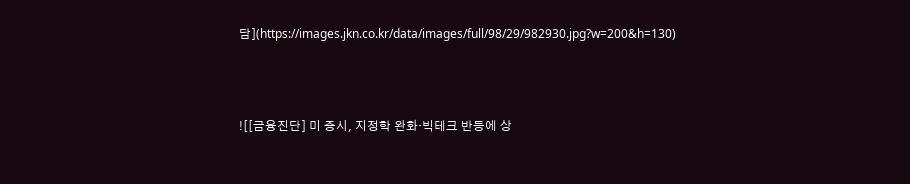담](https://images.jkn.co.kr/data/images/full/98/29/982930.jpg?w=200&h=130)



![[금융진단] 미 증시, 지정학 완화·빅테크 반등에 상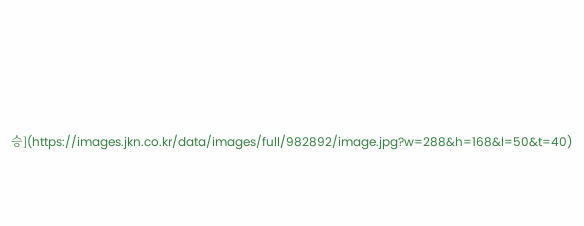승](https://images.jkn.co.kr/data/images/full/982892/image.jpg?w=288&h=168&l=50&t=40)